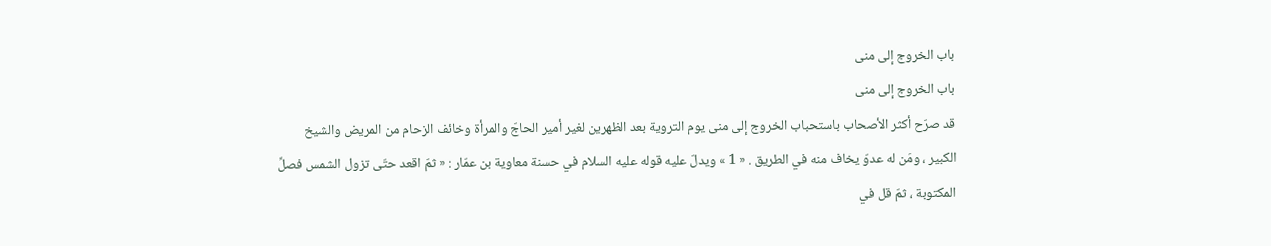باب الخروج إلى منى
باب الخروج إلى منى
قد صرّح أكثر الأصحاب باستحباب الخروج إلى منى يوم التروية بعد الظهرين لغير أمير الحاجّ والمرأة وخائف الزحام من المريض والشيخ الكبير ، ومَن له عدوّ يخاف منه في الطريق . « 1 » ويدلّ عليه قوله عليه السلام في حسنة معاوية بن عمّار : « ثمّ اقعد حتّى تزول الشمس فصلِّ المكتوبة ، ثمّ قل في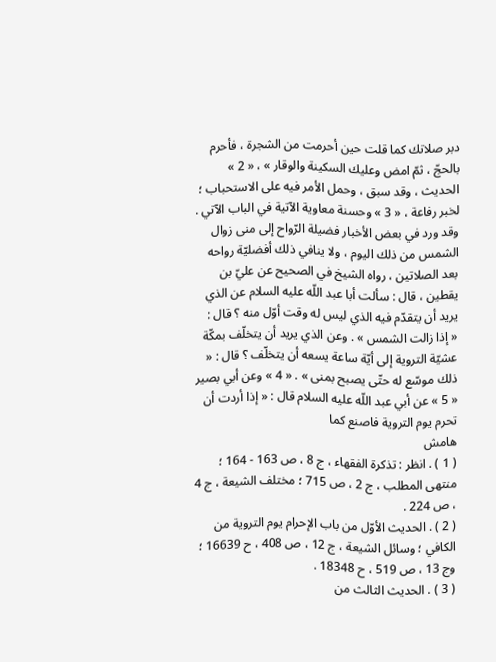دبر صلاتك كما قلت حين أحرمت من الشجرة ، فأحرم بالحجّ ، ثمّ امض وعليك السكينة والوقار » ، « 2 » الحديث ، وقد سبق ، وحمل الأمر فيه على الاستحباب ؛ لخبر رفاعة ، « 3 » وحسنة معاوية الآتية في الباب الآتي .
وقد ورد في بعض الأخبار فضيلة الرّواح إلى منى زوال الشمس من ذلك اليوم ، ولا ينافي ذلك أفضليّة رواحه بعد الصلاتين ، رواه الشيخ في الصحيح عن عليّ بن يقطين ، قال : سألت أبا عبد اللّه عليه السلام عن الذي يريد أن يتقدّم فيه الذي ليس له وقت أوّل منه ؟ قال :
« إذا زالت الشمس » . وعن الذي يريد أن يتخلّف بمكّة عشيّة التروية إلى أيّة ساعة يسعه أن يتخلّف ؟ قال : « ذلك موسّع له حتّى يصبح بمنى » . « 4 » وعن أبي بصير « 5 » عن أبي عبد اللّه عليه السلام قال : « إذا أردت أن تحرم يوم التروية فاصنع كما
هامش
( 1 ) . انظر : تذكرة الفقهاء ، ج 8 ، ص 163 - 164 ؛ منتهى المطلب ، ج 2 ، ص 715 ؛ مختلف الشيعة ، ج 4 ، ص 224 .
( 2 ) . الحديث الأوّل من باب الإحرام يوم التروية من الكافي ؛ وسائل الشيعة ، ج 12 ، ص 408 ، ح 16639 ؛ وج 13 ، ص 519 ، ح 18348 .
( 3 ) . الحديث الثالث من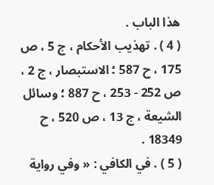هذا الباب .
( 4 ) . تهذيب الأحكام ، ج 5 ، ص 175 ، ح 587 ؛ الاستبصار ، ج 2 ، ص 252 - 253 ، ح 887 ؛ وسائل الشيعة ، ج 13 ، ص 520 ، ح 18349 .
( 5 ) . في الكافي : « وفي رواية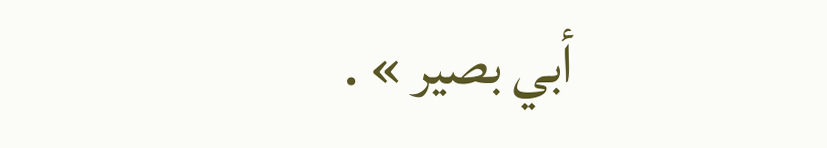أبي بصير » .